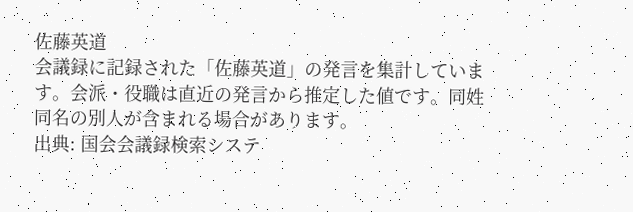佐藤英道
会議録に記録された「佐藤英道」の発言を集計しています。会派・役職は直近の発言から推定した値です。同姓同名の別人が含まれる場合があります。
出典: 国会会議録検索システ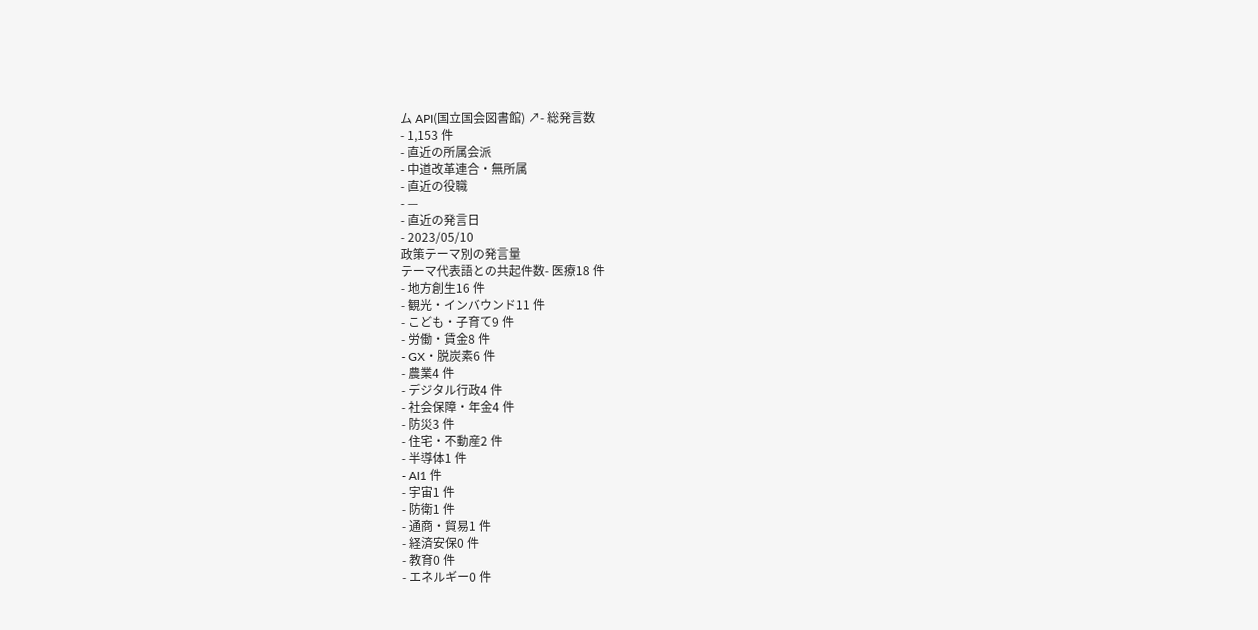ム API(国立国会図書館) ↗- 総発言数
- 1,153 件
- 直近の所属会派
- 中道改革連合・無所属
- 直近の役職
- —
- 直近の発言日
- 2023/05/10
政策テーマ別の発言量
テーマ代表語との共起件数- 医療18 件
- 地方創生16 件
- 観光・インバウンド11 件
- こども・子育て9 件
- 労働・賃金8 件
- GX・脱炭素6 件
- 農業4 件
- デジタル行政4 件
- 社会保障・年金4 件
- 防災3 件
- 住宅・不動産2 件
- 半導体1 件
- AI1 件
- 宇宙1 件
- 防衛1 件
- 通商・貿易1 件
- 経済安保0 件
- 教育0 件
- エネルギー0 件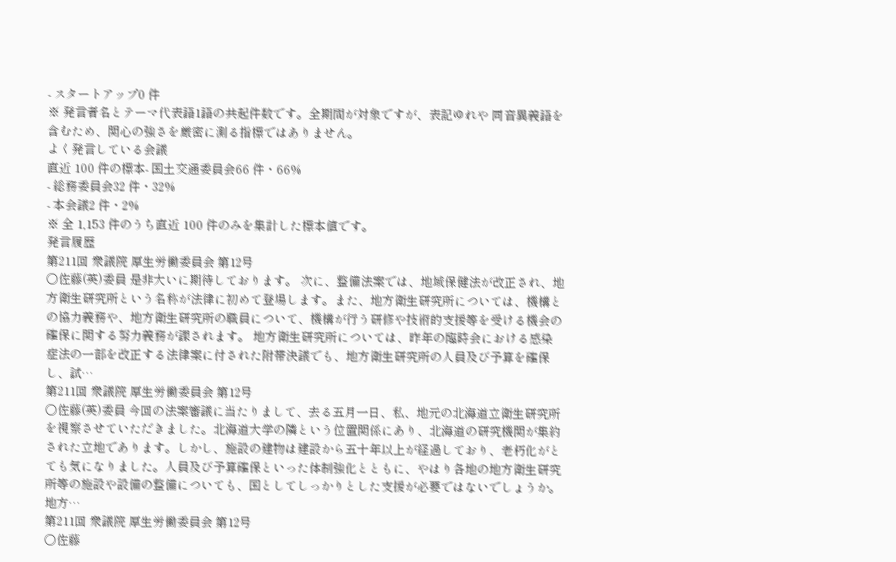- スタートアップ0 件
※ 発言者名とテーマ代表語1語の共起件数です。全期間が対象ですが、表記ゆれや 同音異義語を含むため、関心の強さを厳密に測る指標ではありません。
よく発言している会議
直近 100 件の標本- 国土交通委員会66 件・66%
- 総務委員会32 件・32%
- 本会議2 件・2%
※ 全 1,153 件のうち直近 100 件のみを集計した標本値です。
発言履歴
第211回 衆議院 厚生労働委員会 第12号
○佐藤(英)委員 是非大いに期待しております。 次に、整備法案では、地域保健法が改正され、地方衛生研究所という名称が法律に初めて登場します。また、地方衛生研究所については、機構との協力義務や、地方衛生研究所の職員について、機構が行う研修や技術的支援等を受ける機会の確保に関する努力義務が課されます。 地方衛生研究所については、昨年の臨時会における感染症法の一部を改正する法律案に付された附帯決議でも、地方衛生研究所の人員及び予算を確保し、試…
第211回 衆議院 厚生労働委員会 第12号
○佐藤(英)委員 今回の法案審議に当たりまして、去る五月一日、私、地元の北海道立衛生研究所を視察させていただきました。北海道大学の隣という位置関係にあり、北海道の研究機関が集約された立地であります。しかし、施設の建物は建設から五十年以上が経過しており、老朽化がとても気になりました。人員及び予算確保といった体制強化とともに、やはり各地の地方衛生研究所等の施設や設備の整備についても、国としてしっかりとした支援が必要ではないでしょうか。 地方…
第211回 衆議院 厚生労働委員会 第12号
○佐藤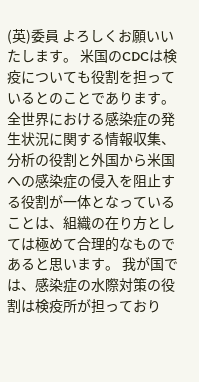(英)委員 よろしくお願いいたします。 米国のCDCは検疫についても役割を担っているとのことであります。全世界における感染症の発生状況に関する情報収集、分析の役割と外国から米国への感染症の侵入を阻止する役割が一体となっていることは、組織の在り方としては極めて合理的なものであると思います。 我が国では、感染症の水際対策の役割は検疫所が担っており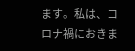ます。私は、コロナ禍におきま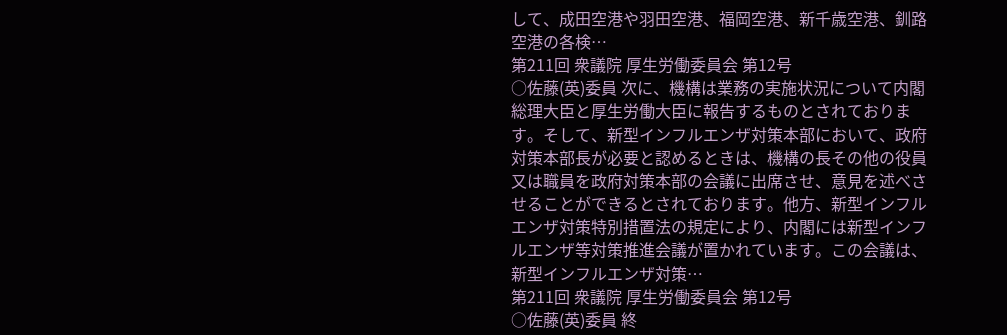して、成田空港や羽田空港、福岡空港、新千歳空港、釧路空港の各検…
第211回 衆議院 厚生労働委員会 第12号
○佐藤(英)委員 次に、機構は業務の実施状況について内閣総理大臣と厚生労働大臣に報告するものとされております。そして、新型インフルエンザ対策本部において、政府対策本部長が必要と認めるときは、機構の長その他の役員又は職員を政府対策本部の会議に出席させ、意見を述べさせることができるとされております。他方、新型インフルエンザ対策特別措置法の規定により、内閣には新型インフルエンザ等対策推進会議が置かれています。この会議は、新型インフルエンザ対策…
第211回 衆議院 厚生労働委員会 第12号
○佐藤(英)委員 終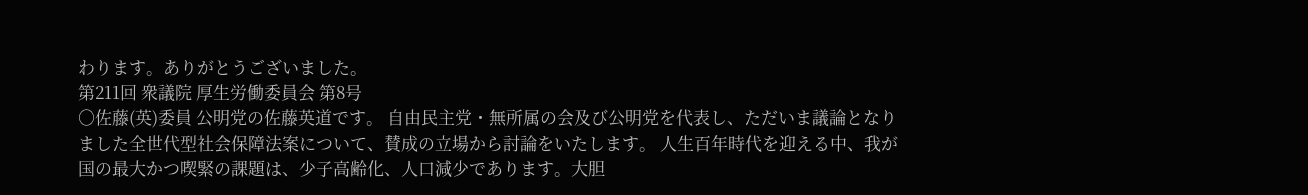わります。ありがとうございました。
第211回 衆議院 厚生労働委員会 第8号
○佐藤(英)委員 公明党の佐藤英道です。 自由民主党・無所属の会及び公明党を代表し、ただいま議論となりました全世代型社会保障法案について、賛成の立場から討論をいたします。 人生百年時代を迎える中、我が国の最大かつ喫緊の課題は、少子高齢化、人口減少であります。大胆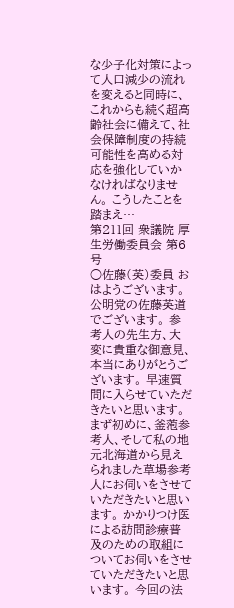な少子化対策によって人口減少の流れを変えると同時に、これからも続く超高齢社会に備えて、社会保障制度の持続可能性を高める対応を強化していかなければなりません。 こうしたことを踏まえ…
第211回 衆議院 厚生労働委員会 第6号
○佐藤(英)委員 おはようございます。公明党の佐藤英道でございます。 参考人の先生方、大変に貴重な御意見、本当にありがとうございます。 早速質問に入らせていただきたいと思います。 まず初めに、釜萢参考人、そして私の地元北海道から見えられました草場参考人にお伺いをさせていただきたいと思います。 かかりつけ医による訪問診療普及のための取組についてお伺いをさせていただきたいと思います。 今回の法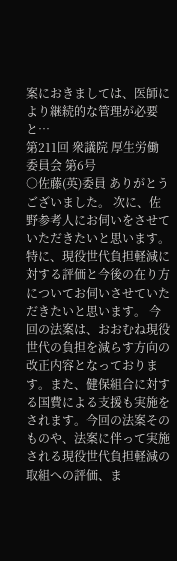案におきましては、医師により継続的な管理が必要と…
第211回 衆議院 厚生労働委員会 第6号
○佐藤(英)委員 ありがとうございました。 次に、佐野参考人にお伺いをさせていただきたいと思います。特に、現役世代負担軽減に対する評価と今後の在り方についてお伺いさせていただきたいと思います。 今回の法案は、おおむね現役世代の負担を減らす方向の改正内容となっております。また、健保組合に対する国費による支援も実施をされます。今回の法案そのものや、法案に伴って実施される現役世代負担軽減の取組への評価、ま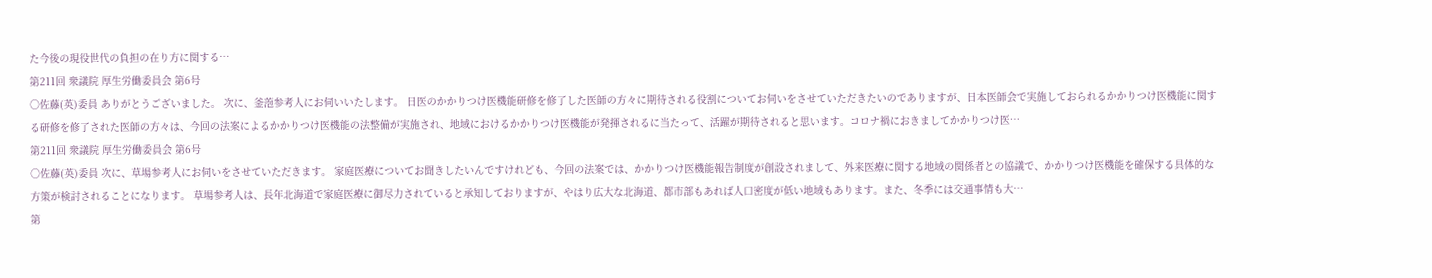た今後の現役世代の負担の在り方に関する…
第211回 衆議院 厚生労働委員会 第6号
○佐藤(英)委員 ありがとうございました。 次に、釜萢参考人にお伺いいたします。 日医のかかりつけ医機能研修を修了した医師の方々に期待される役割についてお伺いをさせていただきたいのでありますが、日本医師会で実施しておられるかかりつけ医機能に関する研修を修了された医師の方々は、今回の法案によるかかりつけ医機能の法整備が実施され、地域におけるかかりつけ医機能が発揮されるに当たって、活躍が期待されると思います。コロナ禍におきましてかかりつけ医…
第211回 衆議院 厚生労働委員会 第6号
○佐藤(英)委員 次に、草場参考人にお伺いをさせていただきます。 家庭医療についてお聞きしたいんですけれども、今回の法案では、かかりつけ医機能報告制度が創設されまして、外来医療に関する地域の関係者との協議で、かかりつけ医機能を確保する具体的な方策が検討されることになります。 草場参考人は、長年北海道で家庭医療に御尽力されていると承知しておりますが、やはり広大な北海道、都市部もあれば人口密度が低い地域もあります。また、冬季には交通事情も大…
第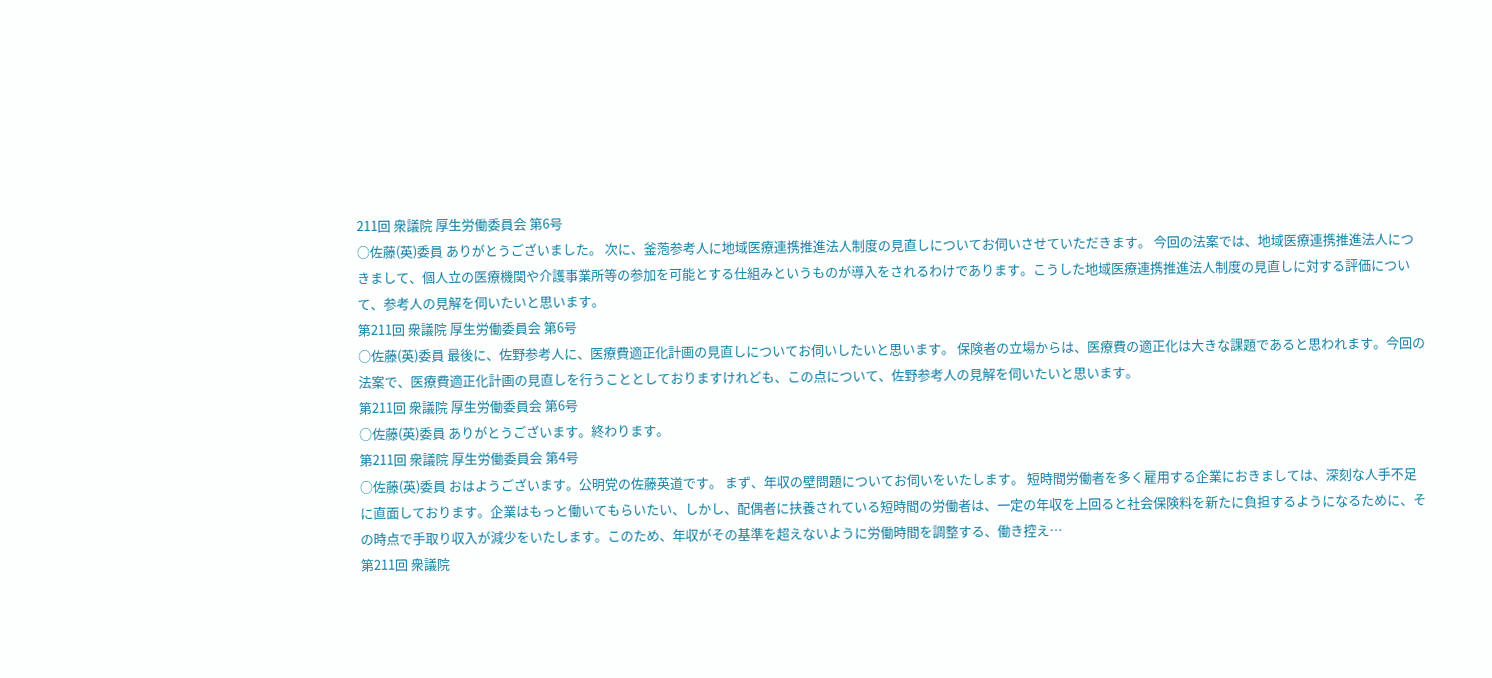211回 衆議院 厚生労働委員会 第6号
○佐藤(英)委員 ありがとうございました。 次に、釜萢参考人に地域医療連携推進法人制度の見直しについてお伺いさせていただきます。 今回の法案では、地域医療連携推進法人につきまして、個人立の医療機関や介護事業所等の参加を可能とする仕組みというものが導入をされるわけであります。こうした地域医療連携推進法人制度の見直しに対する評価について、参考人の見解を伺いたいと思います。
第211回 衆議院 厚生労働委員会 第6号
○佐藤(英)委員 最後に、佐野参考人に、医療費適正化計画の見直しについてお伺いしたいと思います。 保険者の立場からは、医療費の適正化は大きな課題であると思われます。今回の法案で、医療費適正化計画の見直しを行うこととしておりますけれども、この点について、佐野参考人の見解を伺いたいと思います。
第211回 衆議院 厚生労働委員会 第6号
○佐藤(英)委員 ありがとうございます。終わります。
第211回 衆議院 厚生労働委員会 第4号
○佐藤(英)委員 おはようございます。公明党の佐藤英道です。 まず、年収の壁問題についてお伺いをいたします。 短時間労働者を多く雇用する企業におきましては、深刻な人手不足に直面しております。企業はもっと働いてもらいたい、しかし、配偶者に扶養されている短時間の労働者は、一定の年収を上回ると社会保険料を新たに負担するようになるために、その時点で手取り収入が減少をいたします。このため、年収がその基準を超えないように労働時間を調整する、働き控え…
第211回 衆議院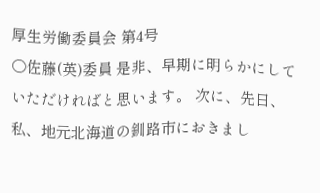厚生労働委員会 第4号
○佐藤(英)委員 是非、早期に明らかにしていただければと思います。 次に、先日、私、地元北海道の釧路市におきまし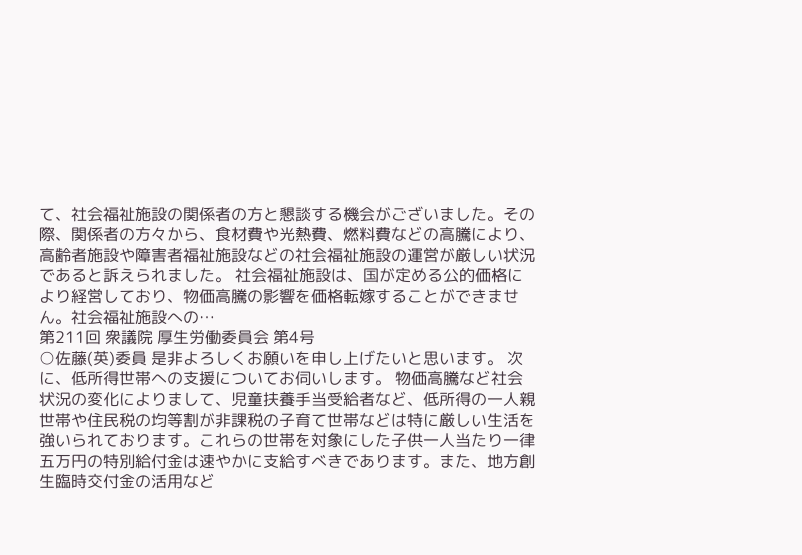て、社会福祉施設の関係者の方と懇談する機会がございました。その際、関係者の方々から、食材費や光熱費、燃料費などの高騰により、高齢者施設や障害者福祉施設などの社会福祉施設の運営が厳しい状況であると訴えられました。 社会福祉施設は、国が定める公的価格により経営しており、物価高騰の影響を価格転嫁することができません。社会福祉施設への…
第211回 衆議院 厚生労働委員会 第4号
○佐藤(英)委員 是非よろしくお願いを申し上げたいと思います。 次に、低所得世帯への支援についてお伺いします。 物価高騰など社会状況の変化によりまして、児童扶養手当受給者など、低所得の一人親世帯や住民税の均等割が非課税の子育て世帯などは特に厳しい生活を強いられております。これらの世帯を対象にした子供一人当たり一律五万円の特別給付金は速やかに支給すべきであります。また、地方創生臨時交付金の活用など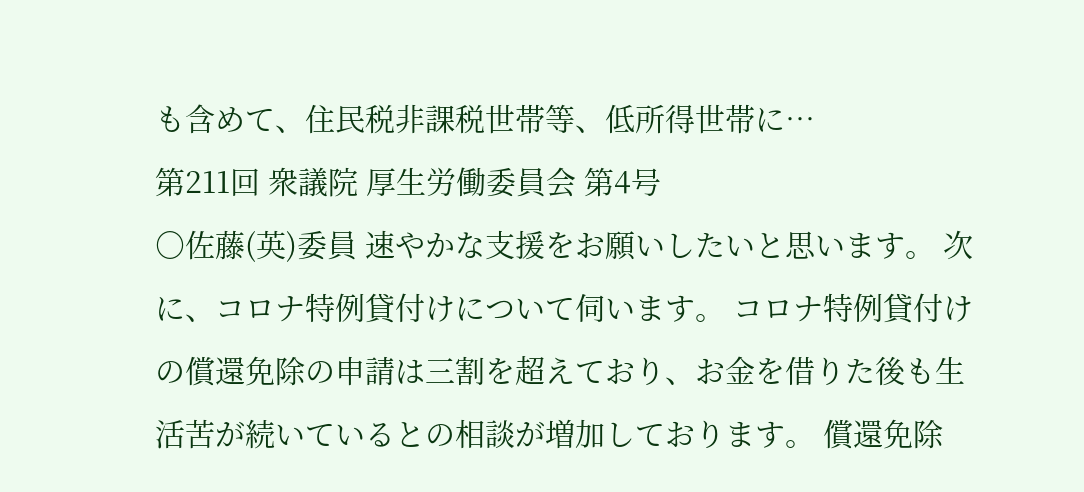も含めて、住民税非課税世帯等、低所得世帯に…
第211回 衆議院 厚生労働委員会 第4号
○佐藤(英)委員 速やかな支援をお願いしたいと思います。 次に、コロナ特例貸付けについて伺います。 コロナ特例貸付けの償還免除の申請は三割を超えており、お金を借りた後も生活苦が続いているとの相談が増加しております。 償還免除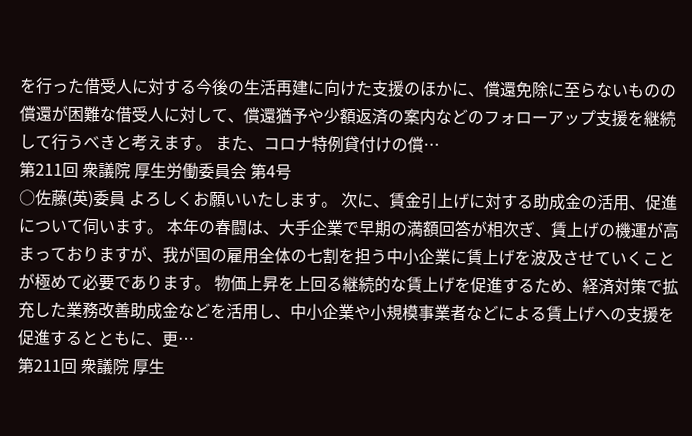を行った借受人に対する今後の生活再建に向けた支援のほかに、償還免除に至らないものの償還が困難な借受人に対して、償還猶予や少額返済の案内などのフォローアップ支援を継続して行うべきと考えます。 また、コロナ特例貸付けの償…
第211回 衆議院 厚生労働委員会 第4号
○佐藤(英)委員 よろしくお願いいたします。 次に、賃金引上げに対する助成金の活用、促進について伺います。 本年の春闘は、大手企業で早期の満額回答が相次ぎ、賃上げの機運が高まっておりますが、我が国の雇用全体の七割を担う中小企業に賃上げを波及させていくことが極めて必要であります。 物価上昇を上回る継続的な賃上げを促進するため、経済対策で拡充した業務改善助成金などを活用し、中小企業や小規模事業者などによる賃上げへの支援を促進するとともに、更…
第211回 衆議院 厚生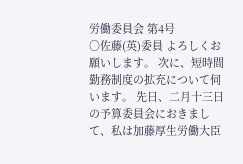労働委員会 第4号
○佐藤(英)委員 よろしくお願いします。 次に、短時間勤務制度の拡充について伺います。 先日、二月十三日の予算委員会におきまして、私は加藤厚生労働大臣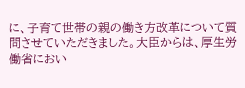に、子育て世帯の親の働き方改革について質問させていただきました。大臣からは、厚生労働省におい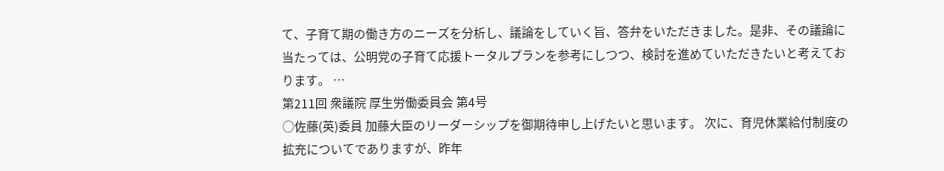て、子育て期の働き方のニーズを分析し、議論をしていく旨、答弁をいただきました。是非、その議論に当たっては、公明党の子育て応援トータルプランを参考にしつつ、検討を進めていただきたいと考えております。 …
第211回 衆議院 厚生労働委員会 第4号
○佐藤(英)委員 加藤大臣のリーダーシップを御期待申し上げたいと思います。 次に、育児休業給付制度の拡充についてでありますが、昨年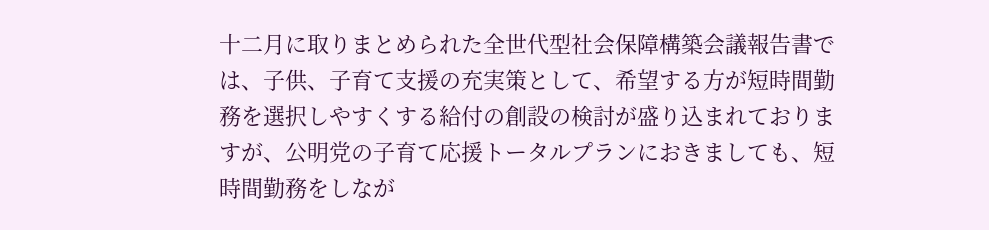十二月に取りまとめられた全世代型社会保障構築会議報告書では、子供、子育て支援の充実策として、希望する方が短時間勤務を選択しやすくする給付の創設の検討が盛り込まれておりますが、公明党の子育て応援トータルプランにおきましても、短時間勤務をしなが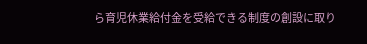ら育児休業給付金を受給できる制度の創設に取り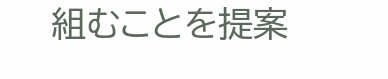組むことを提案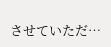させていただ…